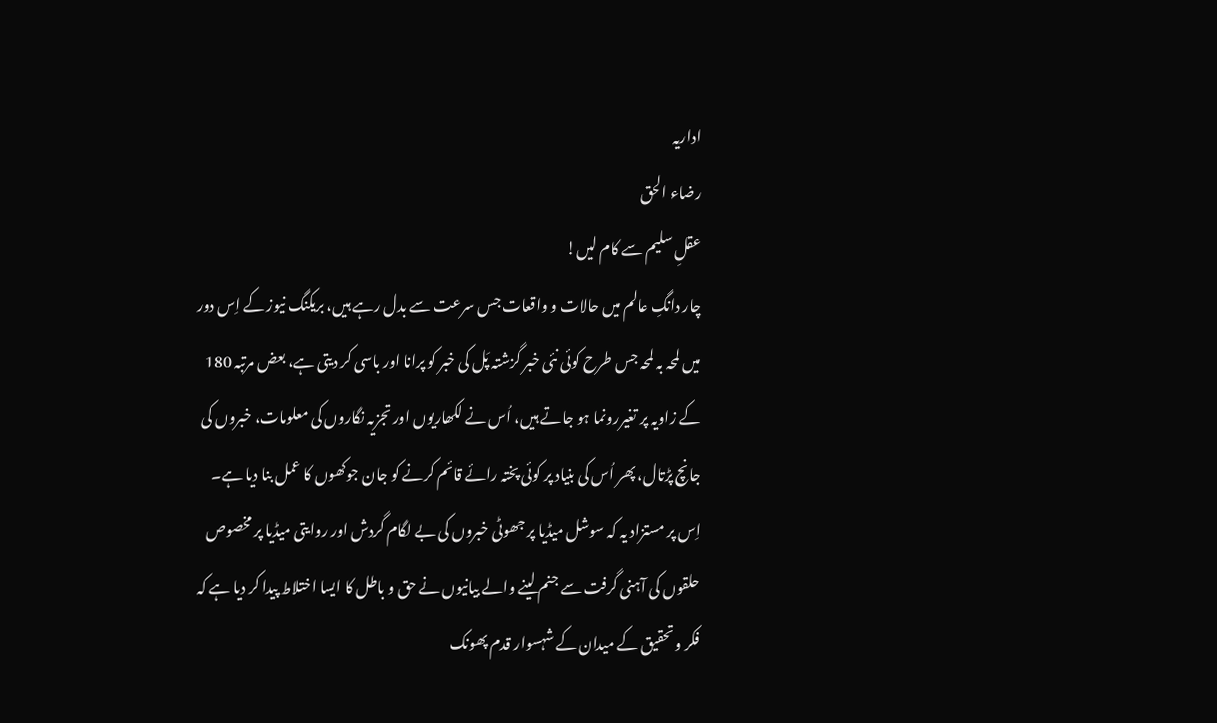اداریہ
رضاء الحق
عقلِ سلیم سے کام لیں!
چار دانگِ عالم میں حالات و واقعات جس سرعت سے بدل رہے ہیں، بریکنگ نیوز کے اِس دور میں لمحہ بہ لمحہ جس طرح کوئی نئی خبر گزشتہ پَل کی خبر کو پرانا اور باسی کر دیتی ہے، بعض مرتبہ 180 کے زاویہ پر تغیررونما ہو جاتے ہیں، اُس نے لکھاریوں اور تجزیہ نگاروں کی معلومات، خبروں کی جانچ پڑتال، پھر اُس کی بنیاد پر کوئی پختہ رائے قائم کرنے کو جان جوکھوں کا عمل بنا دیا ہے۔ اِس پر مستزاد یہ کہ سوشل میڈیا پر جھوٹی خبروں کی بے لگام گردش اور روایتی میڈیا پر مخصوص حلقوں کی آہنی گرفت سے جنم لینے والے بیانیوں نے حق و باطل کا ایسا اختلاط پیدا کر دیا ہے کہ فکر و تحقیق کے میدان کے شہسوار قدم پھونک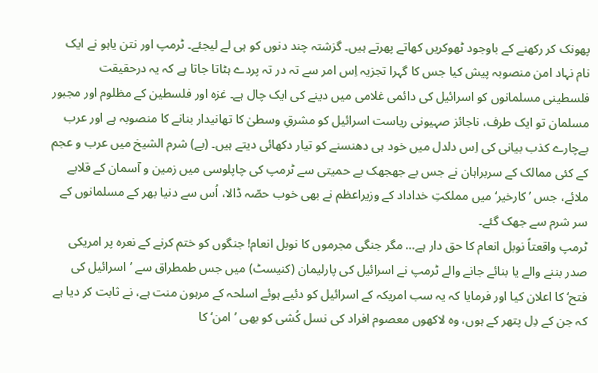پھونک کر رکھنے کے باوجود ٹھوکریں کھاتے پھرتے ہیں۔ گزشتہ چند دنوں کو ہی لے لیجئے۔ ٹرمپ اور نتن یاہو نے ایک نام نہاد امن منصوبہ پیش کیا جس کا گہرا تجزیہ اِس امر سے تہ در تہ پردے ہٹاتا جاتا ہے کہ یہ درحقیقت فلسطینی مسلمانوں کو اسرائیل کی دائمی غلامی میں دینے کی ایک چال ہے۔ غزہ اور فلسطین کے مظلوم اور مجبور مسلمان تو ایک طرف، ناجائز صہیونی ریاست اسرائیل کو مشرقِ وسطیٰ کا تھانیدار بنانے کا منصوبہ ہے اور عرب بےچارے کذب بیانی کی اِس دلدل میں خود ہی دھنسنے کو تیار دکھائی دیتے ہیں۔ (بے) شرم الشیخ میں عرب و عجم کے کئی ممالک کے سربراہان نے جس بے جھجھک بے حمیتی سے ٹرمپ کی چاپلوسی میں زمین و آسمان کے قلابے ملائے، جس ’کارخیر‘ میں مملکتِ خداداد کے وزیراعظم نے بھی خوب حصّہ ڈالا، اُس سے دنیا بھر کے مسلمانوں کے سر شرم سے جھک گئے۔
ٹرمپ واقعتاً نوبل انعام کا حق دار ہے… مگر جنگی مجرموں کا نوبل انعام! جنگوں کو ختم کرنے کے نعرہ پر امریکی صدر بننے والے یا بنائے جانے والے ٹرمپ نے اسرائیل کی پارلیمان (کنیسٹ) میں جس طمطراق سے ’اسرائیل کی فتح‘ کا اعلان کیا اور فرمایا کہ یہ سب امریکہ کے اسرائیل کو دئیے ہوئے اسلحہ کے مرہون منت ہے، نے ثابت کر دیا ہے کہ جن کے دِل پتھر کے ہوں، وہ لاکھوں معصوم افراد کی نسل کُشی کو بھی ’امن‘ کا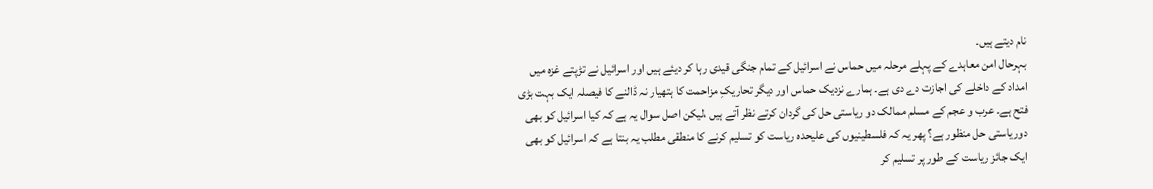نام دیتے ہیں۔
بہرحال امن معاہدے کے پہلے مرحلہ میں حماس نے اسرائیل کے تمام جنگی قیدی رہا کر دیئے ہیں اور اسرائیل نے تڑپتے غزہ میں امداد کے داخلے کی اجازت دے دی ہے۔ ہمارے نزدیک حماس اور دیگر تحاریکِ مزاحمت کا ہتھیار نہ ڈالنے کا فیصلہ ایک بہت بڑی فتح ہے۔ عرب و عجم کے مسلم ممالک دو ریاستی حل کی گردان کرتے نظر آتے ہیں ،لیکن اصل سوال یہ ہے کہ کیا اسرائیل کو بھی دوریاستی حل منظور ہے؟ پھر یہ کہ فلسطینیوں کی علیحدہ ریاست کو تسلیم کرنے کا منطقی مطلب یہ بنتا ہے کہ اسرائیل کو بھی ایک جائز ریاست کے طور پر تسلیم کر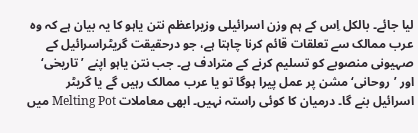لیا جائے۔ بالکل اِس کے ہم وزن اسرائیلی وزیراعظم نتن یاہو کا یہ بیان ہے کہ وہ عرب ممالک سے تعلقات قائم کرنا چاہتا ہے، جو درحقیقت گریٹراسرائیل کے صہیونی منصوبے کو تسلیم کرنے کے مترادف ہے۔ جب نتن یاہو اپنے ’تاریخی‘ اور ’روحانی‘ مشن پر عمل پیرا ہوگا تو یا عرب ممالک رہیں گے یا گریٹر اسرائیل بنے گا۔ درمیان کا کوئی راستہ نہیں۔ ابھی معاملات Melting Pot میں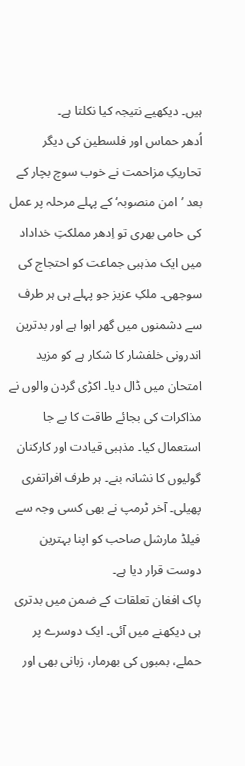ہیں۔ دیکھیے نتیجہ کیا نکلتا ہے۔
اُدھر حماس اور فلسطین کی دیگر تحاریکِ مزاحمت نے خوب سوچ بچار کے بعد ’امن منصوبہ‘ کے پہلے مرحلہ پر عمل کی حامی بھری تو اِدھر مملکتِ خداداد میں ایک مذہبی جماعت کو احتجاج کی سوجھی۔ ملکِ عزیز جو پہلے ہی ہر طرف سے دشمنوں میں گھر اہوا ہے اور بدترین اندرونی خلفشار کا شکار ہے کو مزید امتحان میں ڈال دیا۔ اکڑی گردن والوں نے مذاکرات کی بجائے طاقت کا بے جا استعمال کیا۔ مذہبی قیادت اور کارکنان گولیوں کا نشانہ بنے۔ ہر طرف افراتفری پھیلی۔ آخر ٹرمپ نے بھی کسی وجہ سے فیلڈ مارشل صاحب کو اپنا بہترین دوست قرار دیا ہے۔
پاک افغان تعلقات کے ضمن میں بدتری ہی دیکھنے میں آئی۔ ایک دوسرے پر حملے، بمبوں کی بھرمار، زبانی بھی اور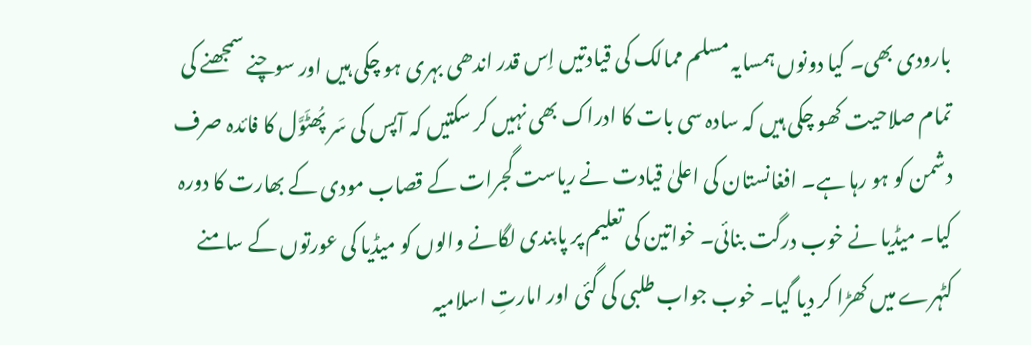بارودی بھی۔ کیا دونوں ہمسایہ مسلم ممالک کی قیادتیں اِس قدر اندھی بہری ہو چکی ہیں اور سوچنے سمجھنے کی تمام صلاحیت کھو چکی ہیں کہ سادہ سی بات کا ادراک بھی نہیں کر سکتیں کہ آپس کی سَر پُھٹَوَّل کا فائدہ صرف دشمن کو ہو رہا ہے۔ افغانستان کی اعلیٰ قیادت نے ریاست گجرات کے قصاب مودی کے بھارت کا دورہ کیا۔ میڈیا نے خوب درگت بنائی۔ خواتین کی تعلیم پر پابندی لگانے والوں کو میڈیا کی عورتوں کے سامنے کٹہرے میں کھڑا کر دیا گیا۔ خوب جواب طلبی کی گئی اور امارتِ اسلامیہ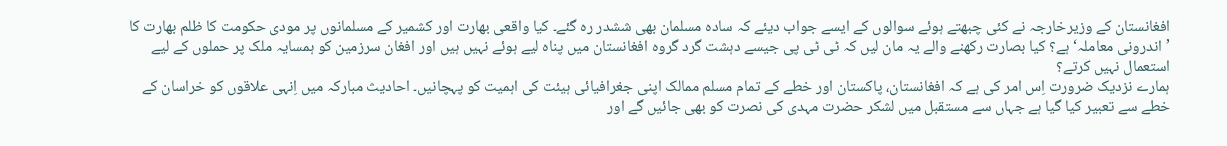افغانستان کے وزیرخارجہ نے کئی چبھتے ہوئے سوالوں کے ایسے جواب دیئے کہ سادہ مسلمان بھی ششدر رہ گئے۔ کیا واقعی بھارت اور کشمیر کے مسلمانوں پر مودی حکومت کا ظلم بھارت کا ’اندرونی معاملہ‘ ہے؟ کیا بصارت رکھنے والے یہ مان لیں کہ ٹی ٹی پی جیسے دہشت گرد گروہ افغانستان میں پناہ لیے ہوئے نہیں ہیں اور افغان سرزمین کو ہمسایہ ملک پر حملوں کے لیے استعمال نہیں کرتے؟
ہمارے نزدیک ضرورت اِس امر کی ہے کہ افغانستان، پاکستان اور خطے کے تمام مسلم ممالک اپنی جغرافیائی ہیئت کی اہمیت کو پہچانیں۔ احادیث مبارکہ میں اِنہی علاقوں کو خراسان کے خطے سے تعبیر کیا گیا ہے جہاں سے مستقبل میں لشکر حضرت مہدی کی نصرت کو بھی جائیں گے اور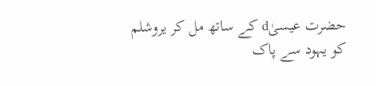حضرت عیسیٰd کے ساتھ مل کر یروشلم کو یہود سے پاک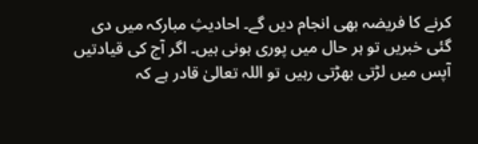کرنے کا فریضہ بھی انجام دیں گے۔ احادیثِ مبارکہ میں دی گئی خبریں تو ہر حال میں پوری ہونی ہیں۔ اگر آج کی قیادتیں آپس میں لڑتی بھڑتی رہیں تو اللہ تعالیٰ قادر ہے کہ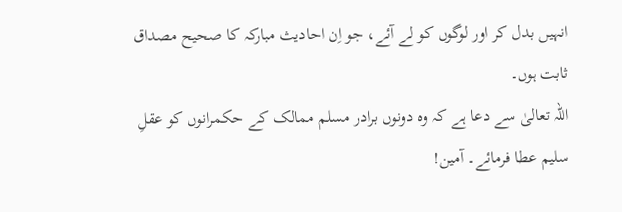انہیں بدل کر اور لوگوں کو لے آئے، جو اِن احادیث مبارکہ کا صحیح مصداق ثابت ہوں۔
اللہ تعالیٰ سے دعا ہے کہ وہ دونوں برادر مسلم ممالک کے حکمرانوں کو عقلِ سلیم عطا فرمائے۔ آمین!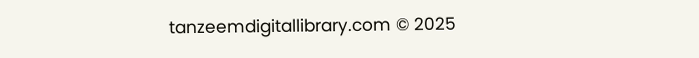tanzeemdigitallibrary.com © 2025